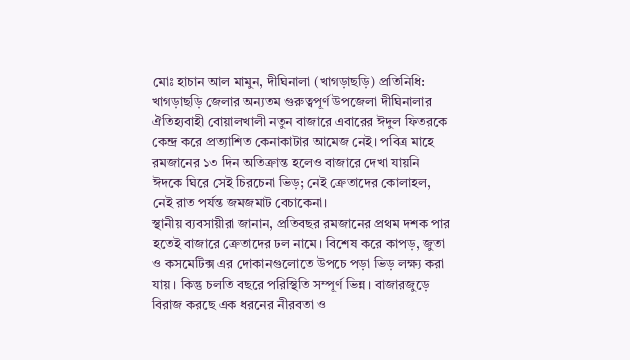মোঃ হাচান আল মামুন, দীঘিনালা (খাগড়াছড়ি) প্রতিনিধি:
খাগড়াছড়ি জেলার অন্যতম গুরুত্বপূর্ণ উপজেলা দীঘিনালার ঐতিহ্যবাহী বোয়ালখালী নতুন বাজারে এবারের ঈদুল ফিতরকে কেন্দ্র করে প্রত্যাশিত কেনাকাটার আমেজ নেই। পবিত্র মাহে রমজানের ১৩ দিন অতিক্রান্ত হলেও বাজারে দেখা যায়নি ঈদকে ঘিরে সেই চিরচেনা ভিড়; নেই ক্রেতাদের কোলাহল, নেই রাত পর্যন্ত জমজমাট বেচাকেনা।
স্থানীয় ব্যবসায়ীরা জানান, প্রতিবছর রমজানের প্রথম দশক পার হতেই বাজারে ক্রেতাদের ঢল নামে। বিশেষ করে কাপড়, জুতা ও কসমেটিক্স এর দোকানগুলোতে উপচে পড়া ভিড় লক্ষ্য করা যায়। কিন্তু চলতি বছরে পরিস্থিতি সম্পূর্ণ ভিন্ন। বাজারজুড়ে বিরাজ করছে এক ধরনের নীরবতা ও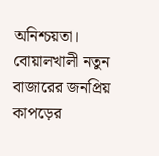অনিশ্চয়তা।
বোয়ালখালী নতুন বাজারের জনপ্রিয় কাপড়ের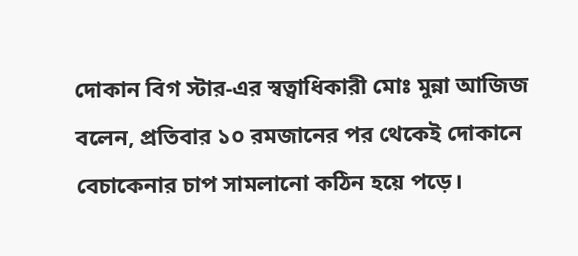দোকান বিগ স্টার-এর স্বত্বাধিকারী মোঃ মুন্না আজিজ বলেন, প্রতিবার ১০ রমজানের পর থেকেই দোকানে বেচাকেনার চাপ সামলানো কঠিন হয়ে পড়ে।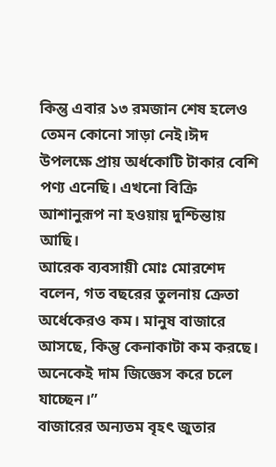কিন্তু এবার ১৩ রমজান শেষ হলেও তেমন কোনো সাড়া নেই।ঈদ উপলক্ষে প্রায় অর্ধকোটি টাকার বেশি পণ্য এনেছি। এখনো বিক্রি আশানুরূপ না হওয়ায় দুশ্চিন্তায় আছি।
আরেক ব্যবসায়ী মোঃ মোরশেদ বলেন, গত বছরের তুলনায় ক্রেতা অর্ধেকেরও কম। মানুষ বাজারে আসছে, কিন্তু কেনাকাটা কম করছে। অনেকেই দাম জিজ্ঞেস করে চলে যাচ্ছেন।”
বাজারের অন্যতম বৃহৎ জুতার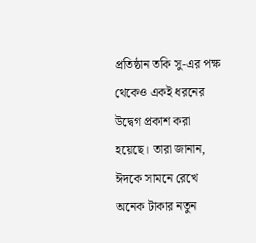প্রতিষ্ঠান তকি সু-এর পক্ষ থেকেও একই ধরনের উদ্বেগ প্রকাশ করা হয়েছে। তারা জানান, ঈদকে সামনে রেখে অনেক টাকার নতুন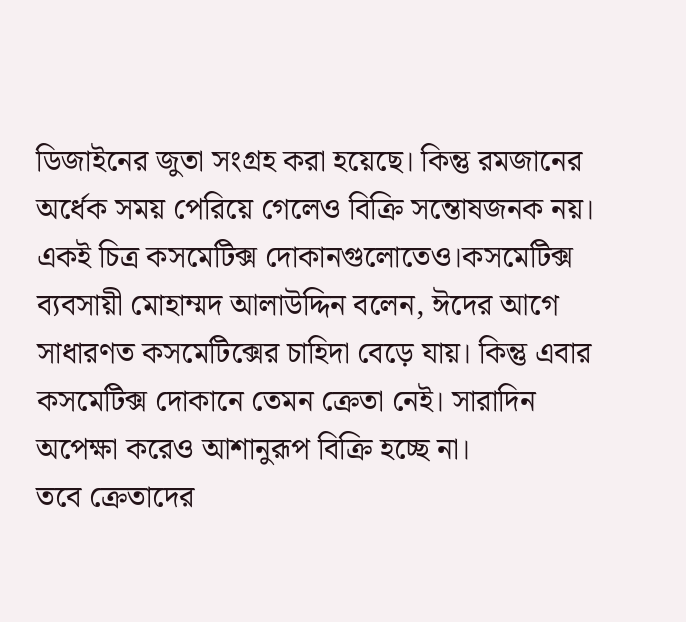ডিজাইনের জুতা সংগ্রহ করা হয়েছে। কিন্তু রমজানের অর্ধেক সময় পেরিয়ে গেলেও বিক্রি সন্তোষজনক নয়।
একই চিত্র কসমেটিক্স দোকানগুলোতেও।কসমেটিক্স ব্যবসায়ী মোহাম্মদ আলাউদ্দিন বলেন, ঈদের আগে সাধারণত কসমেটিক্সের চাহিদা বেড়ে যায়। কিন্তু এবার কসমেটিক্স দোকানে তেমন ক্রেতা নেই। সারাদিন অপেক্ষা করেও আশানুরূপ বিক্রি হচ্ছে না।
তবে ক্রেতাদের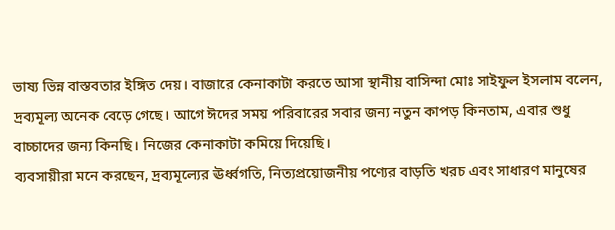ভাষ্য ভিন্ন বাস্তবতার ইঙ্গিত দেয়। বাজারে কেনাকাটা করতে আসা স্থানীয় বাসিন্দা মোঃ সাইফুল ইসলাম বলেন,
দ্রব্যমূল্য অনেক বেড়ে গেছে। আগে ঈদের সময় পরিবারের সবার জন্য নতুন কাপড় কিনতাম, এবার শুধু বাচ্চাদের জন্য কিনছি। নিজের কেনাকাটা কমিয়ে দিয়েছি।
ব্যবসায়ীরা মনে করছেন, দ্রব্যমূল্যের ঊর্ধ্বগতি, নিত্যপ্রয়োজনীয় পণ্যের বাড়তি খরচ এবং সাধারণ মানুষের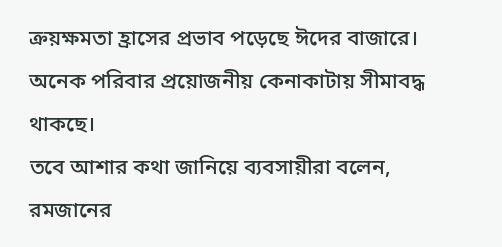ক্রয়ক্ষমতা হ্রাসের প্রভাব পড়েছে ঈদের বাজারে। অনেক পরিবার প্রয়োজনীয় কেনাকাটায় সীমাবদ্ধ থাকছে।
তবে আশার কথা জানিয়ে ব্যবসায়ীরা বলেন, রমজানের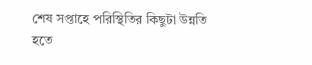শেষ সপ্তাহে পরিস্থিতির কিছুটা উন্নতি হতে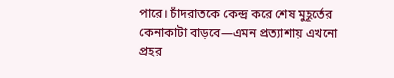পারে। চাঁদরাতকে কেন্দ্র করে শেষ মুহূর্তের কেনাকাটা বাড়বে—এমন প্রত্যাশায় এখনো প্রহর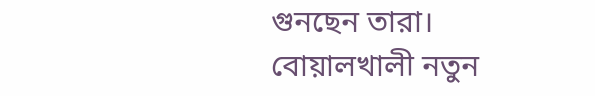গুনছেন তারা।
বোয়ালখালী নতুন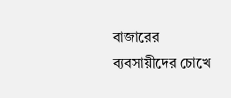বাজারের ব্যবসায়ীদের চোখে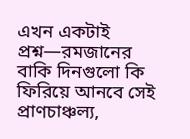এখন একটাই প্রশ্ন—রমজানের বাকি দিনগুলো কি ফিরিয়ে আনবে সেই প্রাণচাঞ্চল্য,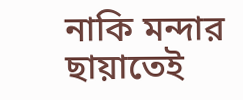নাকি মন্দার ছায়াতেই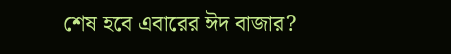শেষ হবে এবারের ঈদ বাজার?